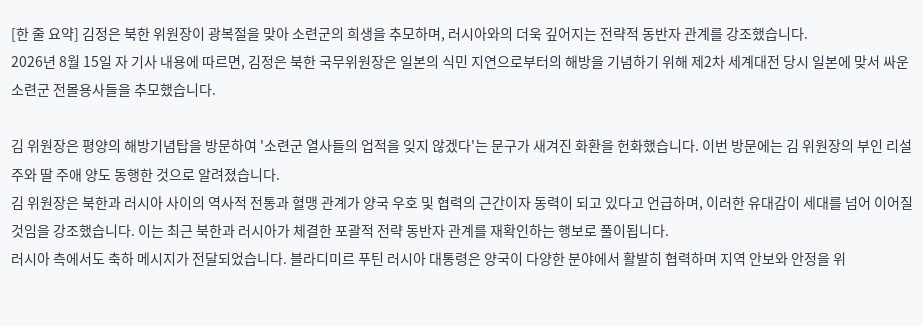[한 줄 요약] 김정은 북한 위원장이 광복절을 맞아 소련군의 희생을 추모하며, 러시아와의 더욱 깊어지는 전략적 동반자 관계를 강조했습니다.
2026년 8월 15일 자 기사 내용에 따르면, 김정은 북한 국무위원장은 일본의 식민 지연으로부터의 해방을 기념하기 위해 제2차 세계대전 당시 일본에 맞서 싸운 소련군 전몰용사들을 추모했습니다.

김 위원장은 평양의 해방기념탑을 방문하여 '소련군 열사들의 업적을 잊지 않겠다'는 문구가 새겨진 화환을 헌화했습니다. 이번 방문에는 김 위원장의 부인 리설주와 딸 주애 양도 동행한 것으로 알려졌습니다.
김 위원장은 북한과 러시아 사이의 역사적 전통과 혈맹 관계가 양국 우호 및 협력의 근간이자 동력이 되고 있다고 언급하며, 이러한 유대감이 세대를 넘어 이어질 것임을 강조했습니다. 이는 최근 북한과 러시아가 체결한 포괄적 전략 동반자 관계를 재확인하는 행보로 풀이됩니다.
러시아 측에서도 축하 메시지가 전달되었습니다. 블라디미르 푸틴 러시아 대통령은 양국이 다양한 분야에서 활발히 협력하며 지역 안보와 안정을 위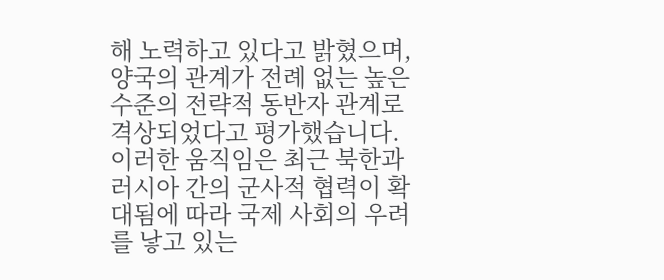해 노력하고 있다고 밝혔으며, 양국의 관계가 전례 없는 높은 수준의 전략적 동반자 관계로 격상되었다고 평가했습니다.
이러한 움직임은 최근 북한과 러시아 간의 군사적 협력이 확대됨에 따라 국제 사회의 우려를 낳고 있는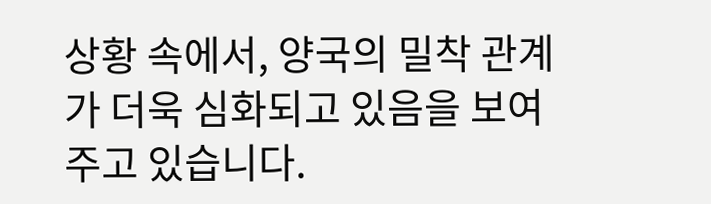상황 속에서, 양국의 밀착 관계가 더욱 심화되고 있음을 보여주고 있습니다.